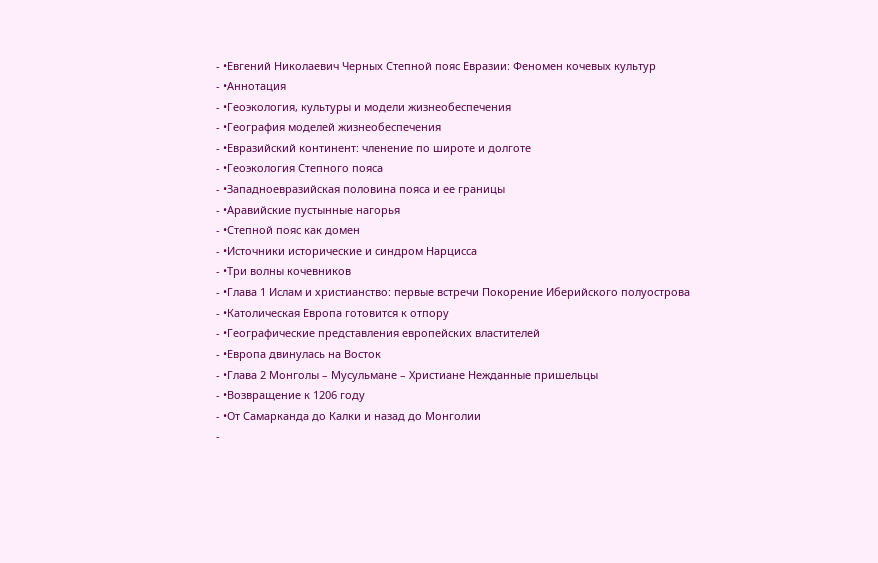- •Евгений Николаевич Черных Степной пояс Евразии: Феномен кочевых культур
- •Аннотация
- •Геоэкология, культуры и модели жизнеобеспечения
- •География моделей жизнеобеспечения
- •Евразийский континент: членение по широте и долготе
- •Геоэкология Степного пояса
- •Западноевразийская половина пояса и ее границы
- •Аравийские пустынные нагорья
- •Степной пояс как домен
- •Источники исторические и синдром Нарцисса
- •Три волны кочевников
- •Глава 1 Ислам и христианство: первые встречи Покорение Иберийского полуострова
- •Католическая Европа готовится к отпору
- •Географические представления европейских властителей
- •Европа двинулась на Восток
- •Глава 2 Монголы – Мусульмане – Христиане Нежданные пришельцы
- •Возвращение к 1206 году
- •От Самарканда до Калки и назад до Монголии
-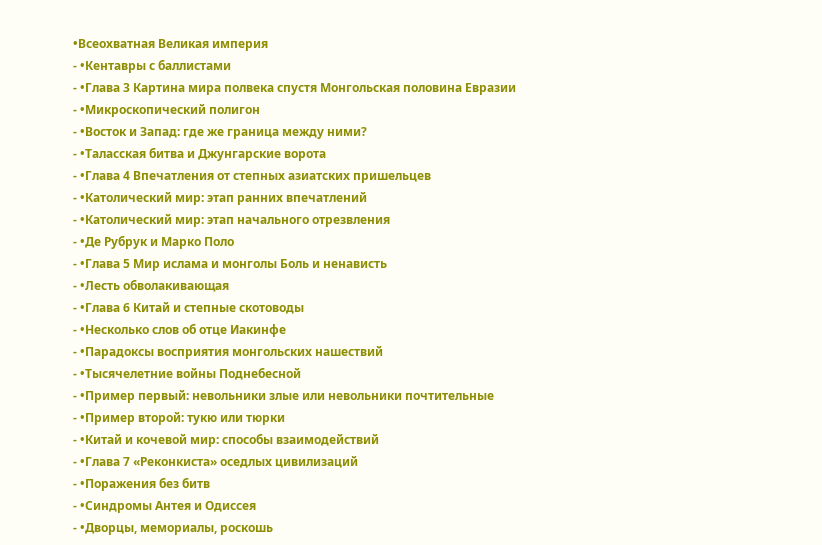•Всеохватная Великая империя
- •Кентавры с баллистами
- •Глава 3 Картина мира полвека спустя Монгольская половина Евразии
- •Микроскопический полигон
- •Восток и Запад: где же граница между ними?
- •Таласская битва и Джунгарские ворота
- •Глава 4 Впечатления от степных азиатских пришельцев
- •Католический мир: этап ранних впечатлений
- •Католический мир: этап начального отрезвления
- •Де Рубрук и Марко Поло
- •Глава 5 Мир ислама и монголы Боль и ненависть
- •Лесть обволакивающая
- •Глава 6 Китай и степные скотоводы
- •Несколько слов об отце Иакинфе
- •Парадоксы восприятия монгольских нашествий
- •Тысячелетние войны Поднебесной
- •Пример первый: невольники злые или невольники почтительные
- •Пример второй: тукю или тюрки
- •Китай и кочевой мир: способы взаимодействий
- •Глава 7 «Реконкиста» оседлых цивилизаций
- •Поражения без битв
- •Синдромы Антея и Одиссея
- •Дворцы, мемориалы, роскошь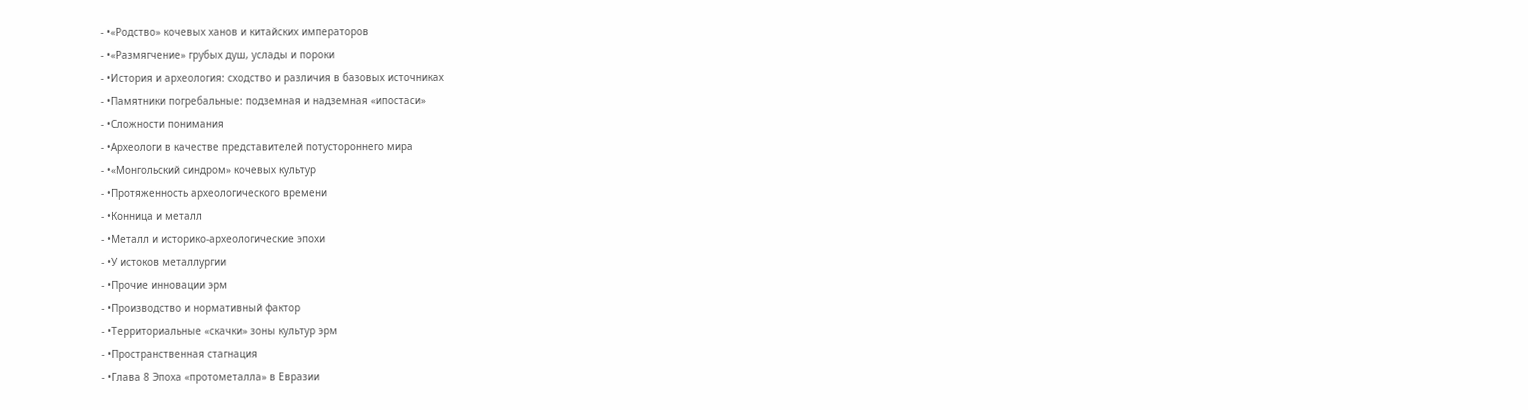- •«Родство» кочевых ханов и китайских императоров
- •«Размягчение» грубых душ, услады и пороки
- •История и археология: сходство и различия в базовых источниках
- •Памятники погребальные: подземная и надземная «ипостаси»
- •Сложности понимания
- •Археологи в качестве представителей потустороннего мира
- •«Монгольский синдром» кочевых культур
- •Протяженность археологического времени
- •Конница и металл
- •Металл и историко‑археологические эпохи
- •У истоков металлургии
- •Прочие инновации эрм
- •Производство и нормативный фактор
- •Территориальные «скачки» зоны культур эрм
- •Пространственная стагнация
- •Глава 8 Эпоха «протометалла» в Евразии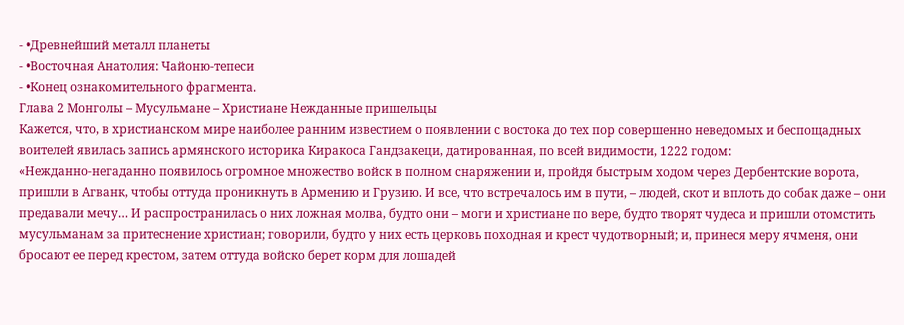- •Древнейший металл планеты
- •Восточная Анатолия: Чайоню‑тепеси
- •Конец ознакомительного фрагмента.
Глава 2 Монголы – Мусульмане – Христиане Нежданные пришельцы
Кажется, что, в христианском мире наиболее ранним известием о появлении с востока до тех пор совершенно неведомых и беспощадных воителей явилась запись армянского историка Киракоса Гандзакеци, датированная, по всей видимости, 1222 годом:
«Нежданно‑негаданно появилось огромное множество войск в полном снаряжении и, пройдя быстрым ходом через Дербентские ворота, пришли в Агванк, чтобы оттуда проникнуть в Армению и Грузию. И все, что встречалось им в пути, – людей, скот и вплоть до собак даже – они предавали мечу… И распространилась о них ложная молва, будто они – моги и христиане по вере, будто творят чудеса и пришли отомстить мусульманам за притеснение христиан; говорили, будто у них есть церковь походная и крест чудотворный; и, принеся меру ячменя, они бросают ее перед крестом, затем оттуда войско берет корм для лошадей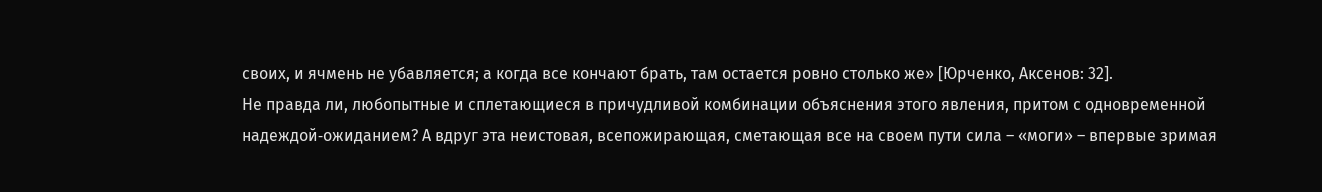своих, и ячмень не убавляется; а когда все кончают брать, там остается ровно столько же» [Юрченко, Аксенов: 32].
Не правда ли, любопытные и сплетающиеся в причудливой комбинации объяснения этого явления, притом с одновременной надеждой‑ожиданием? А вдруг эта неистовая, всепожирающая, сметающая все на своем пути сила – «моги» – впервые зримая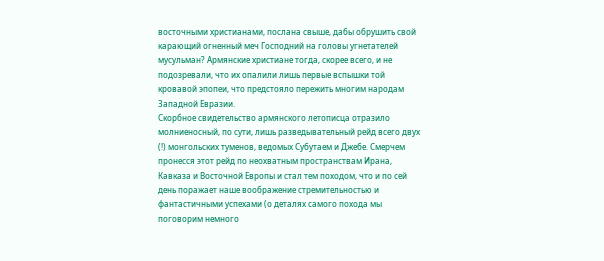восточными христианами, послана свыше, дабы обрушить свой карающий огненный меч Господний на головы угнетателей мусульман? Армянские христиане тогда, скорее всего, и не подозревали, что их опалили лишь первые вспышки той кровавой эпопеи, что предстояло пережить многим народам Западной Евразии.
Скорбное свидетельство армянского летописца отразило молниеносный, по сути, лишь разведывательный рейд всего двух (!) монгольских туменов, ведомых Субутаем и Джебе. Смерчем пронесся этот рейд по неохватным пространствам Ирана, Кавказа и Восточной Европы и стал тем походом, что и по сей день поражает наше воображение стремительностью и фантастичными успехами (о деталях самого похода мы поговорим немного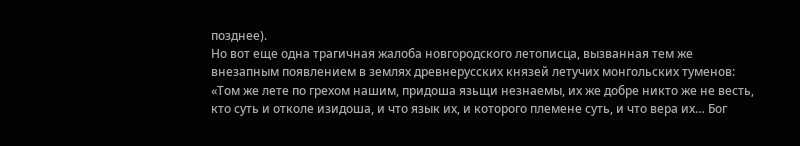позднее).
Но вот еще одна трагичная жалоба новгородского летописца, вызванная тем же внезапным появлением в землях древнерусских князей летучих монгольских туменов:
«Том же лете по грехом нашим, придоша язьщи незнаемы, их же добре никто же не весть, кто суть и отколе изидоша, и что язык их, и которого племене суть, и что вера их… Бог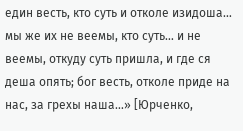един весть, кто суть и отколе изидоша… мы же их не веемы, кто суть… и не веемы, откуду суть пришла, и где ся деша опять; бог весть, отколе приде на нас, за грехы наша…» [Юрченко,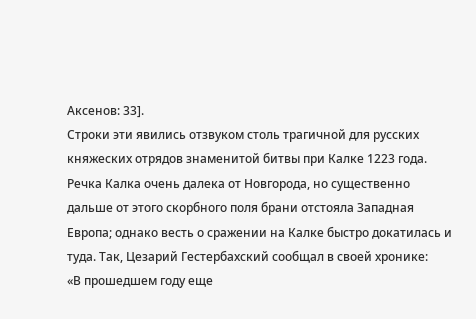Аксенов: 33].
Строки эти явились отзвуком столь трагичной для русских княжеских отрядов знаменитой битвы при Калке 1223 года. Речка Калка очень далека от Новгорода, но существенно дальше от этого скорбного поля брани отстояла Западная Европа; однако весть о сражении на Калке быстро докатилась и туда. Так, Цезарий Гестербахский сообщал в своей хронике:
«В прошедшем году еще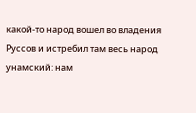какой‑то народ вошел во владения Руссов и истребил там весь народ унамский: нам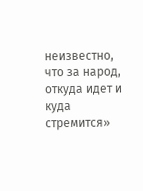неизвестно, что за народ, откуда идет и куда стремится»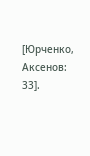[Юрченко, Аксенов: 33].